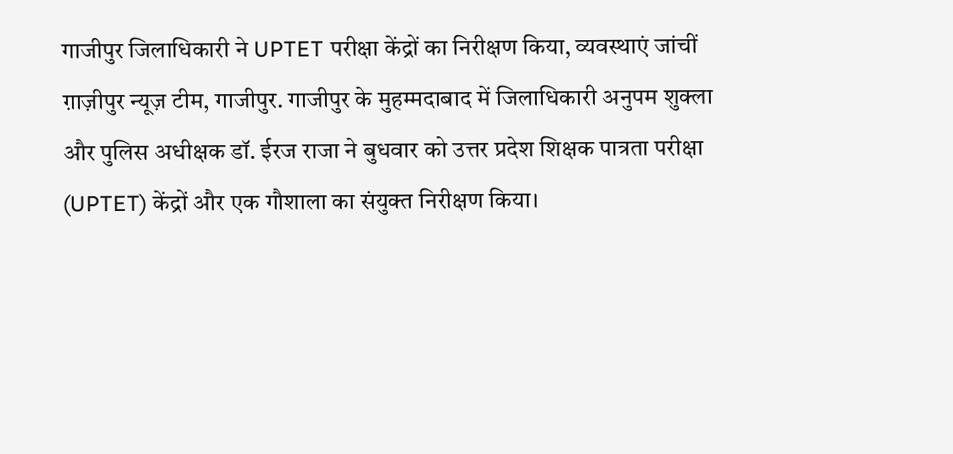गाजीपुर जिलाधिकारी ने UPTET परीक्षा केंद्रों का निरीक्षण किया, व्यवस्थाएं जांचीं
ग़ाज़ीपुर न्यूज़ टीम, गाजीपुर. गाजीपुर के मुहम्मदाबाद में जिलाधिकारी अनुपम शुक्ला और पुलिस अधीक्षक डॉ. ईरज राजा ने बुधवार को उत्तर प्रदेश शिक्षक पात्रता परीक्षा (UPTET) केंद्रों और एक गौशाला का संयुक्त निरीक्षण किया।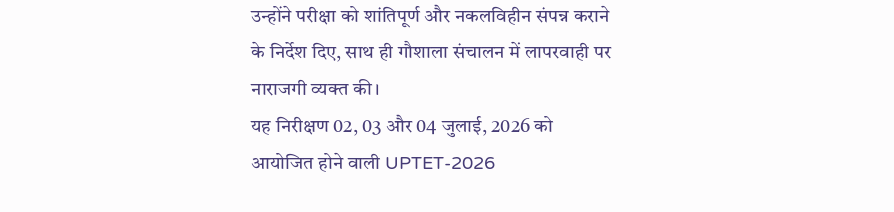उन्होंने परीक्षा को शांतिपूर्ण और नकलविहीन संपन्न कराने के निर्देश दिए, साथ ही गौशाला संचालन में लापरवाही पर नाराजगी व्यक्त की।
यह निरीक्षण 02, 03 और 04 जुलाई, 2026 को आयोजित होने वाली UPTET-2026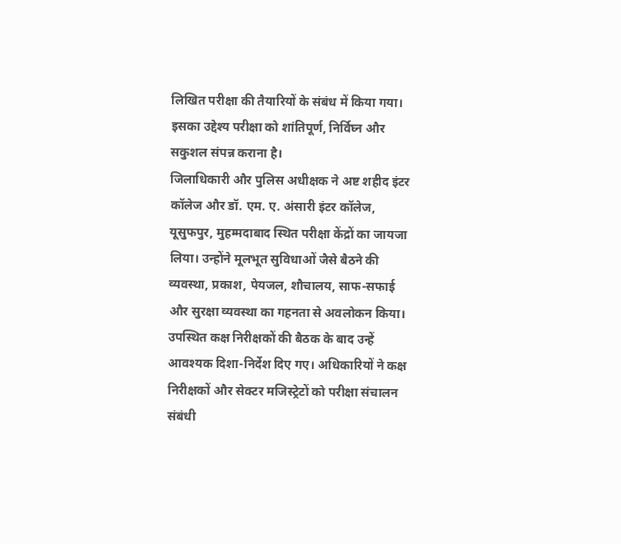लिखित परीक्षा की तैयारियों के संबंध में किया गया। इसका उद्देश्य परीक्षा को शांतिपूर्ण, निर्विघ्न और सकुशल संपन्न कराना है।
जिलाधिकारी और पुलिस अधीक्षक ने अष्ट शहीद इंटर कॉलेज और डॉ. एम. ए. अंसारी इंटर कॉलेज, यूसुफपुर, मुहम्मदाबाद स्थित परीक्षा केंद्रों का जायजा लिया। उन्होंने मूलभूत सुविधाओं जैसे बैठने की व्यवस्था, प्रकाश, पेयजल, शौचालय, साफ-सफाई और सुरक्षा व्यवस्था का गहनता से अवलोकन किया।
उपस्थित कक्ष निरीक्षकों की बैठक के बाद उन्हें आवश्यक दिशा-निर्देश दिए गए। अधिकारियों ने कक्ष निरीक्षकों और सेक्टर मजिस्ट्रेटों को परीक्षा संचालन संबंधी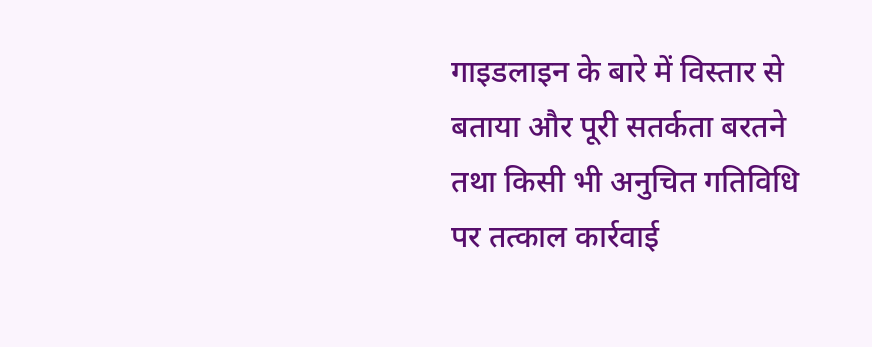गाइडलाइन के बारे में विस्तार से बताया और पूरी सतर्कता बरतने तथा किसी भी अनुचित गतिविधि पर तत्काल कार्रवाई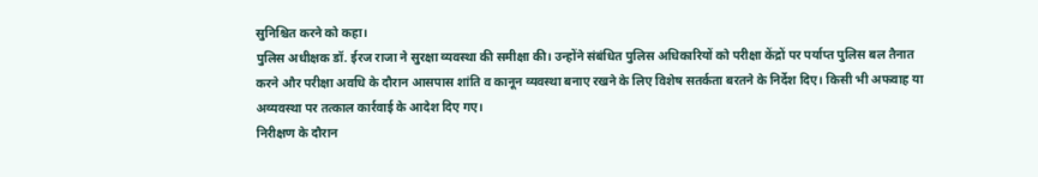सुनिश्चित करने को कहा।
पुलिस अधीक्षक डॉ. ईरज राजा ने सुरक्षा व्यवस्था की समीक्षा की। उन्होंने संबंधित पुलिस अधिकारियों को परीक्षा केंद्रों पर पर्याप्त पुलिस बल तैनात करने और परीक्षा अवधि के दौरान आसपास शांति व कानून व्यवस्था बनाए रखने के लिए विशेष सतर्कता बरतने के निर्देश दिए। किसी भी अफवाह या अव्यवस्था पर तत्काल कार्रवाई के आदेश दिए गए।
निरीक्षण के दौरान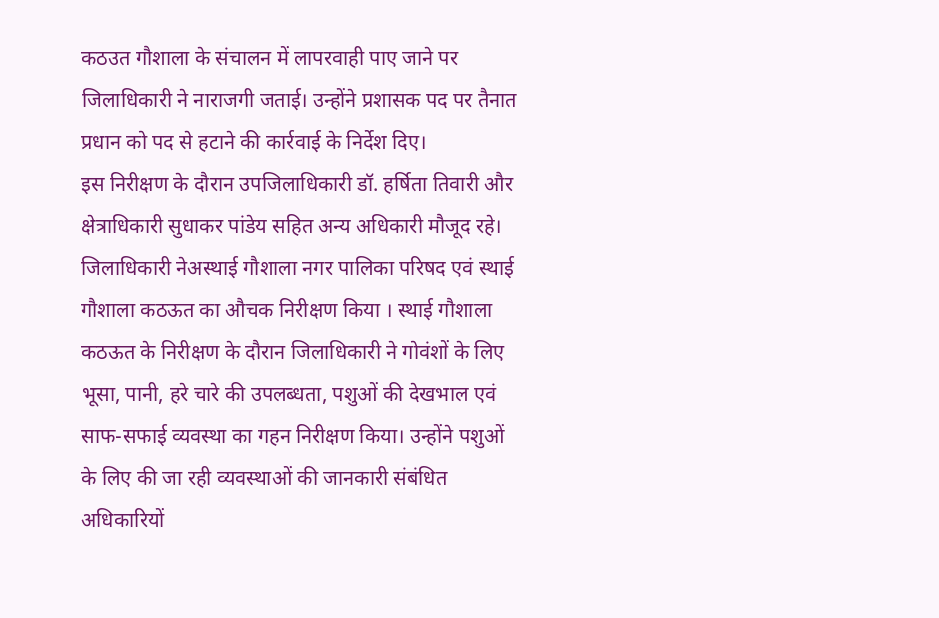कठउत गौशाला के संचालन में लापरवाही पाए जाने पर जिलाधिकारी ने नाराजगी जताई। उन्होंने प्रशासक पद पर तैनात प्रधान को पद से हटाने की कार्रवाई के निर्देश दिए।
इस निरीक्षण के दौरान उपजिलाधिकारी डॉ. हर्षिता तिवारी और क्षेत्राधिकारी सुधाकर पांडेय सहित अन्य अधिकारी मौजूद रहे।
जिलाधिकारी नेअस्थाई गौशाला नगर पालिका परिषद एवं स्थाई गौशाला कठऊत का औचक निरीक्षण किया । स्थाई गौशाला कठऊत के निरीक्षण के दौरान जिलाधिकारी ने गोवंशों के लिए भूसा, पानी, हरे चारे की उपलब्धता, पशुओं की देखभाल एवं साफ-सफाई व्यवस्था का गहन निरीक्षण किया। उन्होंने पशुओं के लिए की जा रही व्यवस्थाओं की जानकारी संबंधित अधिकारियों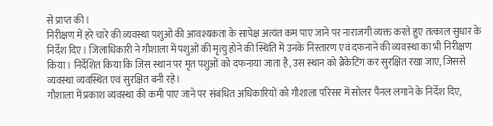से प्राप्त की।
निरीक्षण में हरे चारे की व्यवस्था पशुओं की आवश्यकता के सापेक्ष अत्यंत कम पाए जाने पर नाराजगी व्यक्त करते हुए तत्काल सुधार के निर्देश दिए। जिलाधिकारी ने गौशाला में पशुओं की मृत्यु होने की स्थिति में उनके निस्तारण एवं दफनाने की व्यवस्था का भी निरीक्षण किया। निर्देशित किया कि जिस स्थान पर मृत पशुओं को दफनाया जाता है, उस स्थान को ब्रैकेटिंग कर सुरक्षित रखा जाए, जिससे व्यवस्था व्यवस्थित एवं सुरक्षित बनी रहे।
गौशाला में प्रकाश व्यवस्था की कमी पाए जाने पर संबंधित अधिकारियों को गौशाला परिसर में सोलर पैनल लगाने के निर्देश दिए,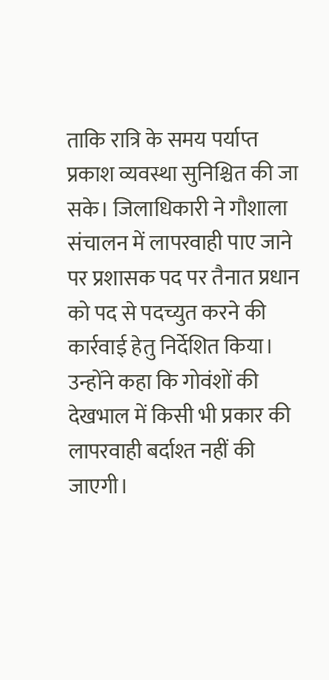ताकि रात्रि के समय पर्याप्त प्रकाश व्यवस्था सुनिश्चित की जा सके। जिलाधिकारी ने गौशाला संचालन में लापरवाही पाए जाने पर प्रशासक पद पर तैनात प्रधान को पद से पदच्युत करने की कार्रवाई हेतु निर्देशित किया। उन्होंने कहा कि गोवंशों की देखभाल में किसी भी प्रकार की लापरवाही बर्दाश्त नहीं की जाएगी।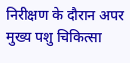निरीक्षण के दौरान अपर मुख्य पशु चिकित्सा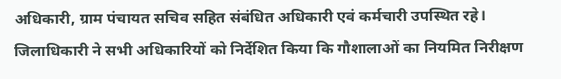अधिकारी, ग्राम पंचायत सचिव सहित संबंधित अधिकारी एवं कर्मचारी उपस्थित रहे। जिलाधिकारी ने सभी अधिकारियों को निर्देशित किया कि गौशालाओं का नियमित निरीक्षण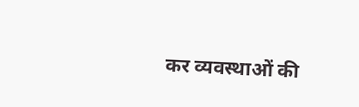कर व्यवस्थाओं की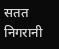सतत निगरानी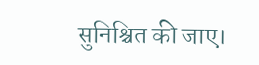सुनिश्चित की जाए।